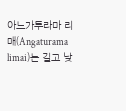아느가투라마 리매(Angaturama limai)는 길고 낮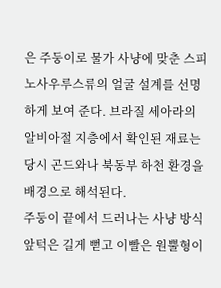은 주둥이로 물가 사냥에 맞춘 스피노사우루스류의 얼굴 설계를 선명하게 보여 준다. 브라질 세아라의 알비아절 지층에서 확인된 재료는 당시 곤드와나 북동부 하천 환경을 배경으로 해석된다.
주둥이 끝에서 드러나는 사냥 방식
앞턱은 길게 뻗고 이빨은 원뿔형이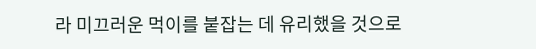라 미끄러운 먹이를 붙잡는 데 유리했을 것으로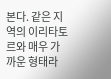본다. 같은 지역의 이리타토르와 매우 가까운 형태라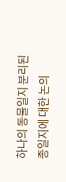하나의 동물일지 분리된 종일지에 대한 논의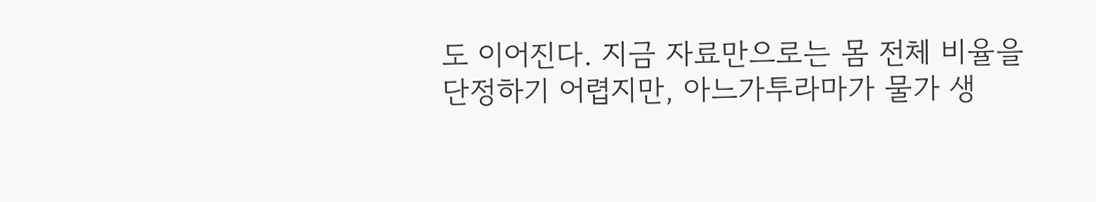도 이어진다. 지금 자료만으로는 몸 전체 비율을 단정하기 어렵지만, 아느가투라마가 물가 생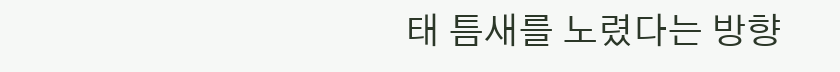태 틈새를 노렸다는 방향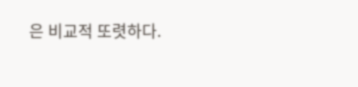은 비교적 또렷하다.